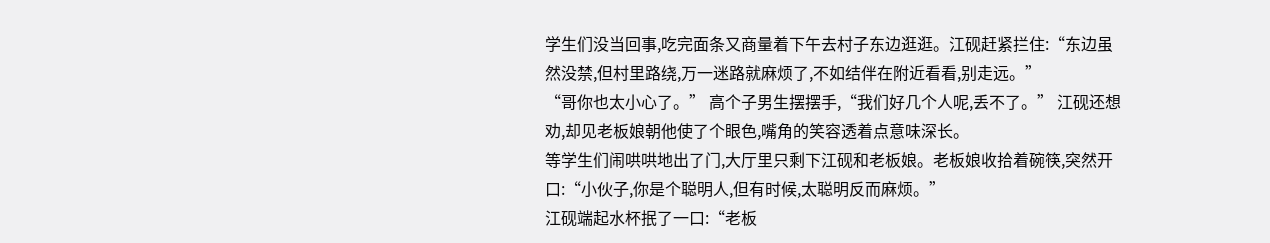学生们没当回事,吃完面条又商量着下午去村子东边逛逛。江砚赶紧拦住:“东边虽然没禁,但村里路绕,万一迷路就麻烦了,不如结伴在附近看看,别走远。”
“哥你也太小心了。” 高个子男生摆摆手,“我们好几个人呢,丢不了。” 江砚还想劝,却见老板娘朝他使了个眼色,嘴角的笑容透着点意味深长。
等学生们闹哄哄地出了门,大厅里只剩下江砚和老板娘。老板娘收拾着碗筷,突然开口:“小伙子,你是个聪明人,但有时候,太聪明反而麻烦。”
江砚端起水杯抿了一口:“老板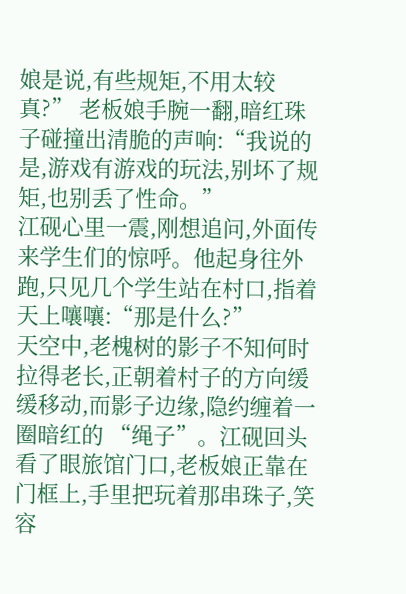娘是说,有些规矩,不用太较真?” 老板娘手腕一翻,暗红珠子碰撞出清脆的声响:“我说的是,游戏有游戏的玩法,别坏了规矩,也别丢了性命。”
江砚心里一震,刚想追问,外面传来学生们的惊呼。他起身往外跑,只见几个学生站在村口,指着天上嚷嚷:“那是什么?”
天空中,老槐树的影子不知何时拉得老长,正朝着村子的方向缓缓移动,而影子边缘,隐约缠着一圈暗红的 “绳子”。江砚回头看了眼旅馆门口,老板娘正靠在门框上,手里把玩着那串珠子,笑容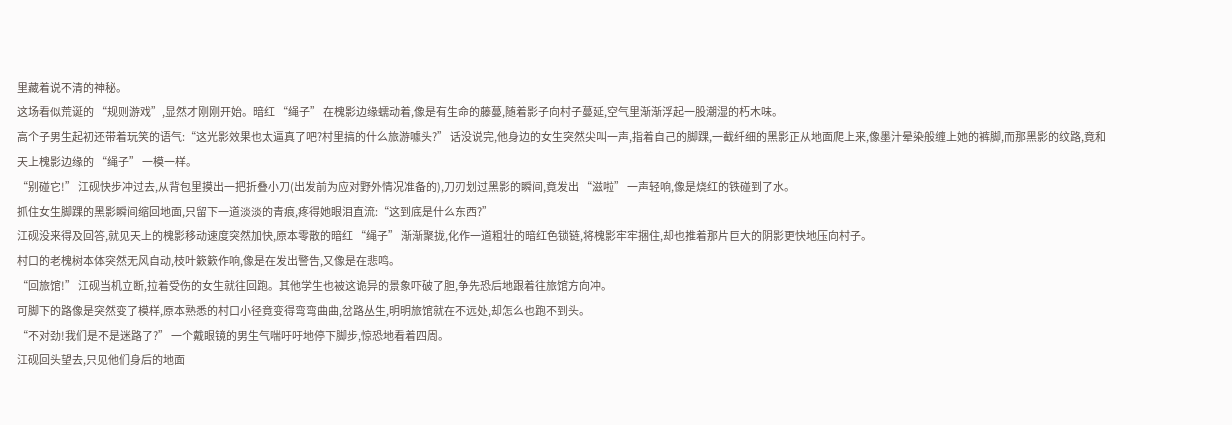里藏着说不清的神秘。
这场看似荒诞的 “规则游戏”,显然才刚刚开始。暗红 “绳子” 在槐影边缘蠕动着,像是有生命的藤蔓,随着影子向村子蔓延,空气里渐渐浮起一股潮湿的朽木味。
高个子男生起初还带着玩笑的语气:“这光影效果也太逼真了吧?村里搞的什么旅游噱头?” 话没说完,他身边的女生突然尖叫一声,指着自己的脚踝,一截纤细的黑影正从地面爬上来,像墨汁晕染般缠上她的裤脚,而那黑影的纹路,竟和天上槐影边缘的 “绳子” 一模一样。
“别碰它!” 江砚快步冲过去,从背包里摸出一把折叠小刀(出发前为应对野外情况准备的),刀刃划过黑影的瞬间,竟发出 “滋啦” 一声轻响,像是烧红的铁碰到了水。
抓住女生脚踝的黑影瞬间缩回地面,只留下一道淡淡的青痕,疼得她眼泪直流:“这到底是什么东西?”
江砚没来得及回答,就见天上的槐影移动速度突然加快,原本零散的暗红 “绳子” 渐渐聚拢,化作一道粗壮的暗红色锁链,将槐影牢牢捆住,却也推着那片巨大的阴影更快地压向村子。
村口的老槐树本体突然无风自动,枝叶簌簌作响,像是在发出警告,又像是在悲鸣。
“回旅馆!” 江砚当机立断,拉着受伤的女生就往回跑。其他学生也被这诡异的景象吓破了胆,争先恐后地跟着往旅馆方向冲。
可脚下的路像是突然变了模样,原本熟悉的村口小径竟变得弯弯曲曲,岔路丛生,明明旅馆就在不远处,却怎么也跑不到头。
“不对劲!我们是不是迷路了?” 一个戴眼镜的男生气喘吁吁地停下脚步,惊恐地看着四周。
江砚回头望去,只见他们身后的地面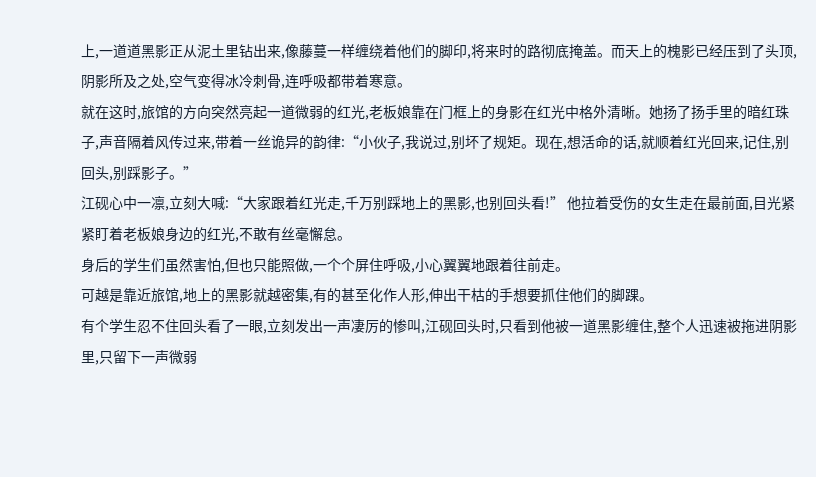上,一道道黑影正从泥土里钻出来,像藤蔓一样缠绕着他们的脚印,将来时的路彻底掩盖。而天上的槐影已经压到了头顶,阴影所及之处,空气变得冰冷刺骨,连呼吸都带着寒意。
就在这时,旅馆的方向突然亮起一道微弱的红光,老板娘靠在门框上的身影在红光中格外清晰。她扬了扬手里的暗红珠子,声音隔着风传过来,带着一丝诡异的韵律:“小伙子,我说过,别坏了规矩。现在,想活命的话,就顺着红光回来,记住,别回头,别踩影子。”
江砚心中一凛,立刻大喊:“大家跟着红光走,千万别踩地上的黑影,也别回头看!” 他拉着受伤的女生走在最前面,目光紧紧盯着老板娘身边的红光,不敢有丝毫懈怠。
身后的学生们虽然害怕,但也只能照做,一个个屏住呼吸,小心翼翼地跟着往前走。
可越是靠近旅馆,地上的黑影就越密集,有的甚至化作人形,伸出干枯的手想要抓住他们的脚踝。
有个学生忍不住回头看了一眼,立刻发出一声凄厉的惨叫,江砚回头时,只看到他被一道黑影缠住,整个人迅速被拖进阴影里,只留下一声微弱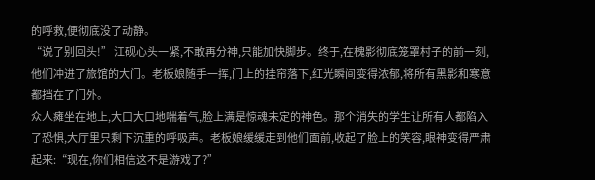的呼救,便彻底没了动静。
“说了别回头!” 江砚心头一紧,不敢再分神,只能加快脚步。终于,在槐影彻底笼罩村子的前一刻,他们冲进了旅馆的大门。老板娘随手一挥,门上的挂帘落下,红光瞬间变得浓郁,将所有黑影和寒意都挡在了门外。
众人瘫坐在地上,大口大口地喘着气,脸上满是惊魂未定的神色。那个消失的学生让所有人都陷入了恐惧,大厅里只剩下沉重的呼吸声。老板娘缓缓走到他们面前,收起了脸上的笑容,眼神变得严肃起来:“现在,你们相信这不是游戏了?”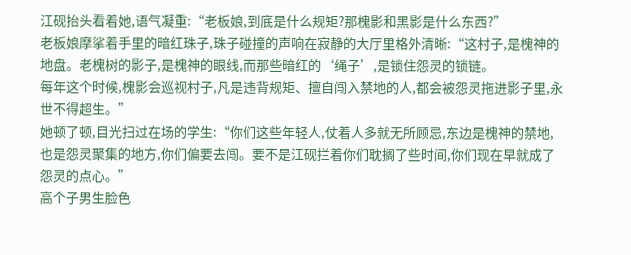江砚抬头看着她,语气凝重:“老板娘,到底是什么规矩?那槐影和黑影是什么东西?”
老板娘摩挲着手里的暗红珠子,珠子碰撞的声响在寂静的大厅里格外清晰:“这村子,是槐神的地盘。老槐树的影子,是槐神的眼线,而那些暗红的‘绳子’,是锁住怨灵的锁链。
每年这个时候,槐影会巡视村子,凡是违背规矩、擅自闯入禁地的人,都会被怨灵拖进影子里,永世不得超生。”
她顿了顿,目光扫过在场的学生:“你们这些年轻人,仗着人多就无所顾忌,东边是槐神的禁地,也是怨灵聚集的地方,你们偏要去闯。要不是江砚拦着你们耽搁了些时间,你们现在早就成了怨灵的点心。”
高个子男生脸色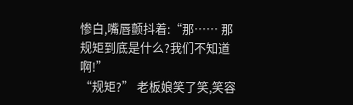惨白,嘴唇颤抖着:“那…… 那规矩到底是什么?我们不知道啊!”
“规矩?” 老板娘笑了笑,笑容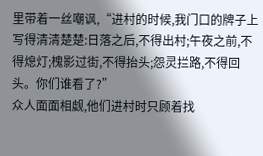里带着一丝嘲讽,“进村的时候,我门口的牌子上写得清清楚楚:日落之后,不得出村;午夜之前,不得熄灯;槐影过街,不得抬头;怨灵拦路,不得回头。你们谁看了?”
众人面面相觑,他们进村时只顾着找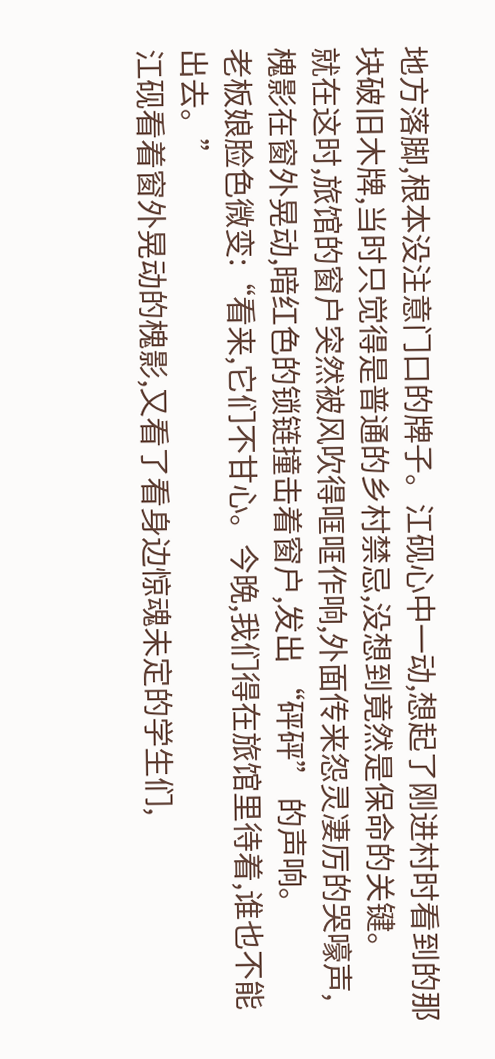地方落脚,根本没注意门口的牌子。江砚心中一动,想起了刚进村时看到的那块破旧木牌,当时只觉得是普通的乡村禁忌,没想到竟然是保命的关键。
就在这时,旅馆的窗户突然被风吹得哐哐作响,外面传来怨灵凄厉的哭嚎声,槐影在窗外晃动,暗红色的锁链撞击着窗户,发出 “砰砰” 的声响。
老板娘脸色微变:“看来,它们不甘心。今晚,我们得在旅馆里待着,谁也不能出去。”
江砚看着窗外晃动的槐影,又看了看身边惊魂未定的学生们,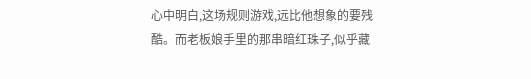心中明白,这场规则游戏,远比他想象的要残酷。而老板娘手里的那串暗红珠子,似乎藏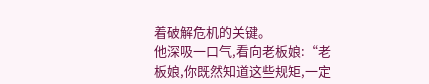着破解危机的关键。
他深吸一口气,看向老板娘:“老板娘,你既然知道这些规矩,一定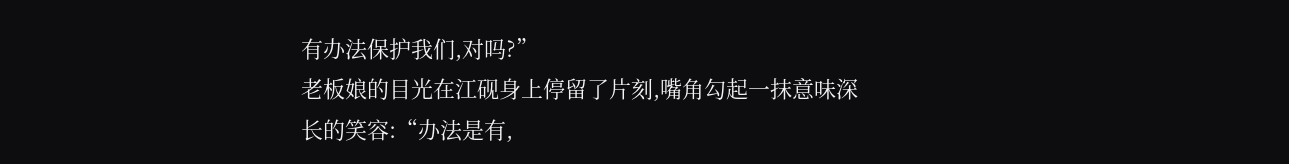有办法保护我们,对吗?”
老板娘的目光在江砚身上停留了片刻,嘴角勾起一抹意味深长的笑容:“办法是有,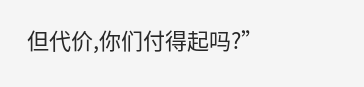但代价,你们付得起吗?”